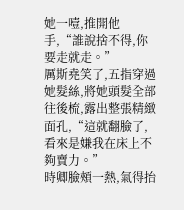她一噎,推開他手,“誰說捨不得,你要走就走。”
厲斯堯笑了,五指穿過她髮絲,將她頭髮全部往後梳,露出整張精緻面孔,“這就翻臉了,看來是嫌我在床上不夠賣力。”
時卿臉頰一熱,氣得抬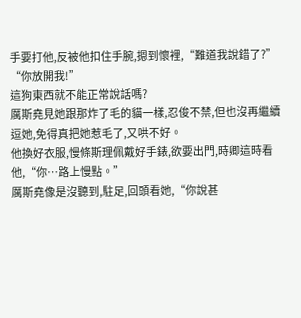手要打他,反被他扣住手腕,摁到懷裡,“難道我說錯了?”
“你放開我!”
這狗東西就不能正常說話嗎?
厲斯堯見她跟那炸了毛的貓一樣,忍俊不禁,但也沒再繼續逗她,免得真把她惹毛了,又哄不好。
他換好衣服,慢條斯理佩戴好手錶,欲要出門,時卿這時看他,“你…路上慢點。”
厲斯堯像是沒聽到,駐足,回頭看她,“你說甚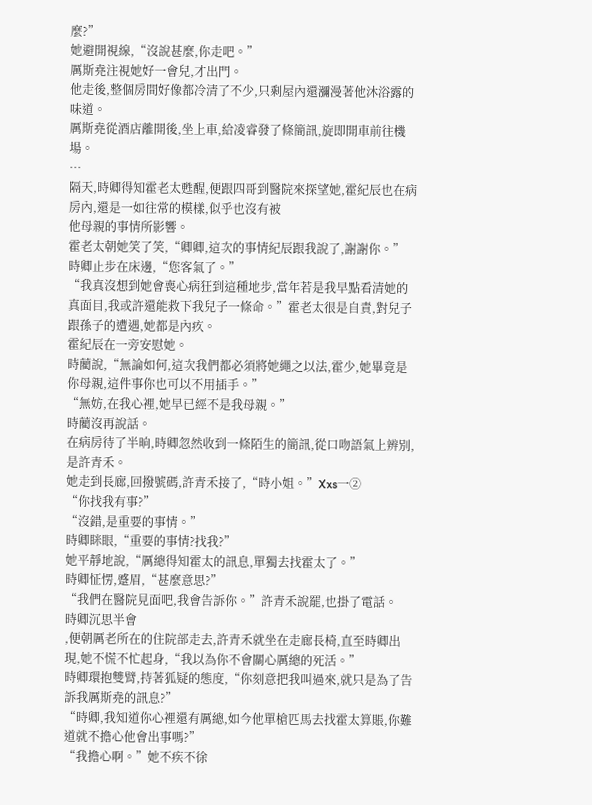麼?”
她避開視線,“沒說甚麼,你走吧。”
厲斯堯注視她好一會兒,才出門。
他走後,整個房間好像都冷清了不少,只剩屋內還瀰漫著他沐浴露的味道。
厲斯堯從酒店離開後,坐上車,給凌睿發了條簡訊,旋即開車前往機場。
…
隔天,時卿得知霍老太甦醒,便跟四哥到醫院來探望她,霍紀辰也在病房內,還是一如往常的模樣,似乎也沒有被
他母親的事情所影響。
霍老太朝她笑了笑,“卿卿,這次的事情紀辰跟我說了,謝謝你。”
時卿止步在床邊,“您客氣了。”
“我真沒想到她會喪心病狂到這種地步,當年若是我早點看清她的真面目,我或許還能救下我兒子一條命。”霍老太很是自責,對兒子跟孫子的遭遇,她都是內疚。
霍紀辰在一旁安慰她。
時藺說,“無論如何,這次我們都必須將她繩之以法,霍少,她畢竟是你母親,這件事你也可以不用插手。”
“無妨,在我心裡,她早已經不是我母親。”
時藺沒再說話。
在病房待了半晌,時卿忽然收到一條陌生的簡訊,從口吻語氣上辨別,是許青禾。
她走到長廊,回撥號碼,許青禾接了,“時小姐。”Xxs一②
“你找我有事?”
“沒錯,是重要的事情。”
時卿眯眼,“重要的事情?找我?”
她平靜地說,“厲總得知霍太的訊息,單獨去找霍太了。”
時卿怔愣,蹙眉,“甚麼意思?”
“我們在醫院見面吧,我會告訴你。”許青禾說罷,也掛了電話。
時卿沉思半會
,便朝厲老所在的住院部走去,許青禾就坐在走廊長椅,直至時卿出現,她不慌不忙起身,“我以為你不會關心厲總的死活。”
時卿環抱雙臂,持著狐疑的態度,“你刻意把我叫過來,就只是為了告訴我厲斯堯的訊息?”
“時卿,我知道你心裡還有厲總,如今他單槍匹馬去找霍太算賬,你難道就不擔心他會出事嗎?”
“我擔心啊。”她不疾不徐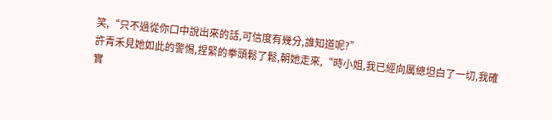笑,“只不過從你口中說出來的話,可信度有幾分,誰知道呢?”
許青禾見她如此的警惕,捏緊的拳頭鬆了鬆,朝她走來,“時小姐,我已經向厲總坦白了一切,我確實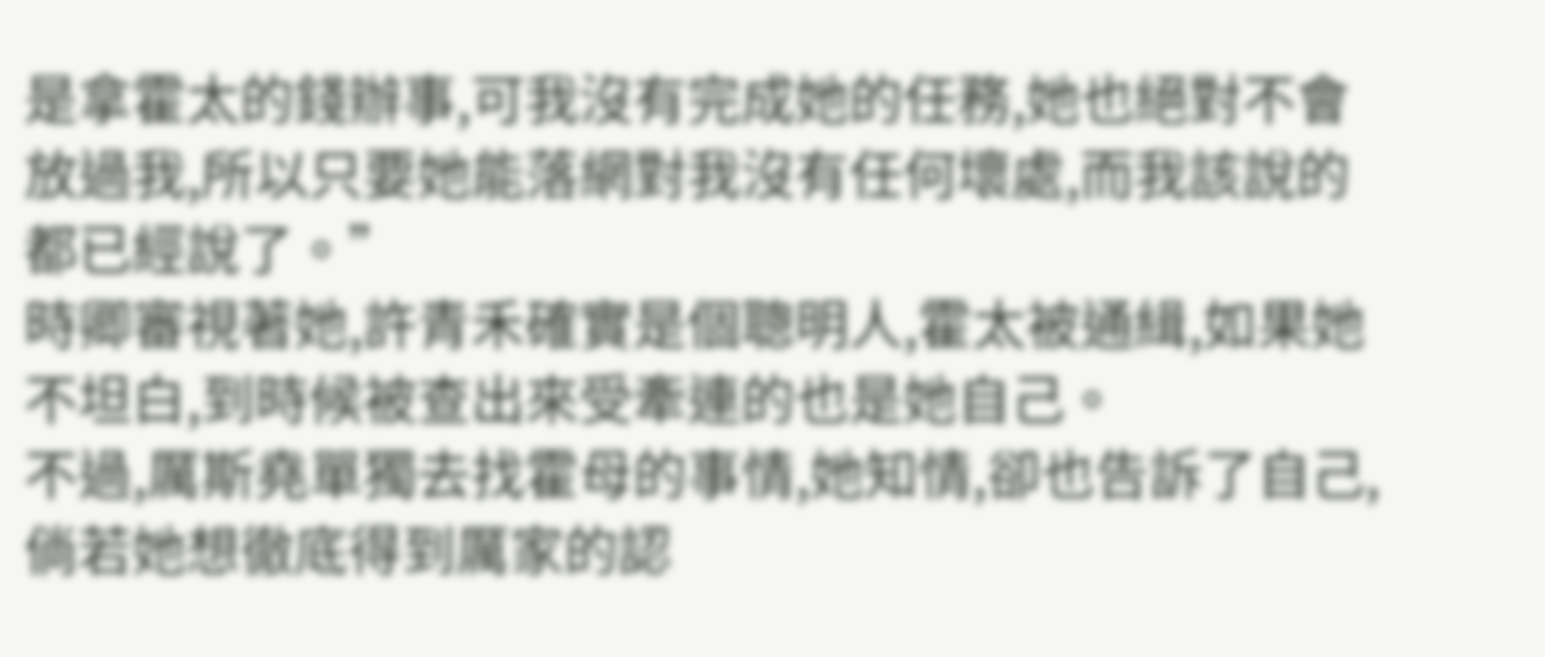是拿霍太的錢辦事,可我沒有完成她的任務,她也絕對不會放過我,所以只要她能落網對我沒有任何壞處,而我該說的都已經說了。”
時卿審視著她,許青禾確實是個聰明人,霍太被通緝,如果她不坦白,到時候被查出來受牽連的也是她自己。
不過,厲斯堯單獨去找霍母的事情,她知情,卻也告訴了自己,倘若她想徹底得到厲家的認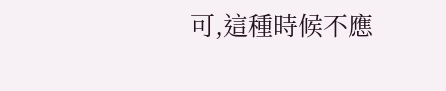可,這種時候不應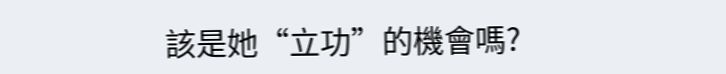該是她“立功”的機會嗎?